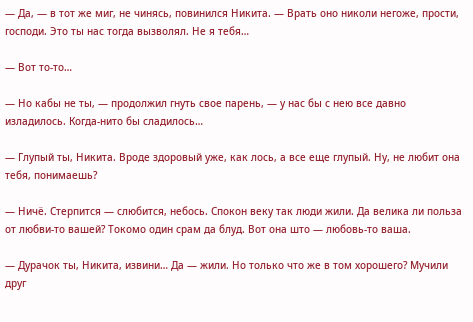— Да, — в тот же миг, не чинясь, повинился Никита. — Врать оно николи негоже, прости, господи. Это ты нас тогда вызволял. Не я тебя…

— Вот то-то…

— Но кабы не ты, — продолжил гнуть свое парень, — у нас бы с нею все давно изладилось. Когда-нито бы сладилось…

— Глупый ты, Никита. Вроде здоровый уже, как лось, а все еще глупый. Ну, не любит она тебя, понимаешь?

— Ничё. Стерпится — слюбится, небось. Спокон веку так люди жили. Да велика ли польза от любви-то вашей? Токомо один срам да блуд. Вот она што — любовь-то ваша.

— Дурачок ты, Никита, извини… Да — жили. Но только что же в том хорошего? Мучили друг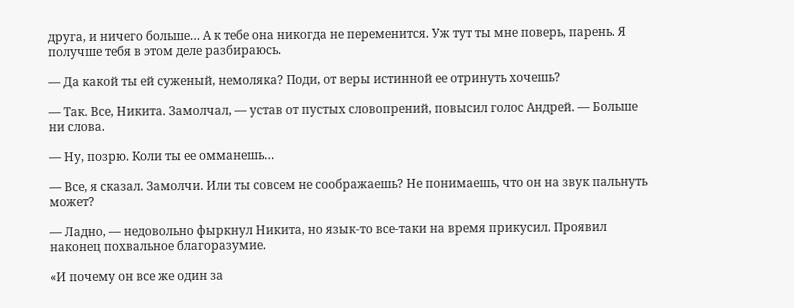друга, и ничего больше… А к тебе она никогда не переменится. Уж тут ты мне поверь, парень. Я получше тебя в этом деле разбираюсь.

— Да какой ты ей суженый, немоляка? Поди, от веры истинной ее отринуть хочешь?

— Так. Все, Никита. Замолчал, — устав от пустых словопрений, повысил голос Андрей. — Больше ни слова.

— Ну, позрю. Коли ты ее омманешь…

— Все, я сказал. Замолчи. Или ты совсем не соображаешь? Не понимаешь, что он на звук пальнуть может?

— Ладно, — недовольно фыркнул Никита, но язык-то все-таки на время прикусил. Проявил наконец похвальное благоразумие.

«И почему он все же один за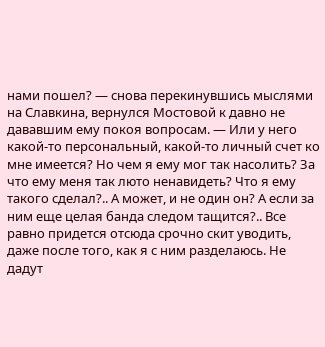нами пошел? — снова перекинувшись мыслями на Славкина, вернулся Мостовой к давно не дававшим ему покоя вопросам. — Или у него какой-то персональный, какой-то личный счет ко мне имеется? Но чем я ему мог так насолить? За что ему меня так люто ненавидеть? Что я ему такого сделал?.. А может, и не один он? А если за ним еще целая банда следом тащится?.. Все равно придется отсюда срочно скит уводить, даже после того, как я с ним разделаюсь. Не дадут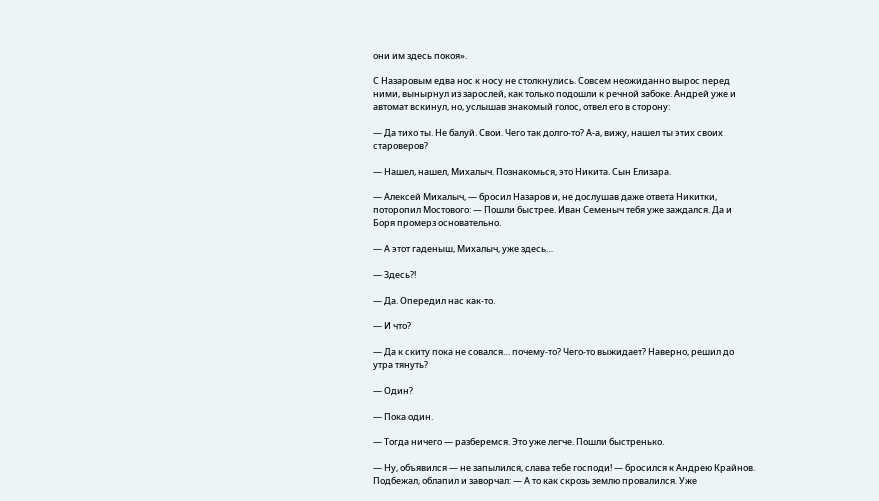они им здесь покоя».

С Назаровым едва нос к носу не столкнулись. Совсем неожиданно вырос перед ними, вынырнул из зарослей, как только подошли к речной забоке. Андрей уже и автомат вскинул, но, услышав знакомый голос, отвел его в сторону:

— Да тихо ты. Не балуй. Свои. Чего так долго-то? А-а, вижу, нашел ты этих своих староверов?

— Нашел, нашел, Михалыч. Познакомься, это Никита. Сын Елизара.

— Алексей Михалыч, — бросил Назаров и, не дослушав даже ответа Никитки, поторопил Мостового: — Пошли быстрее. Иван Семеныч тебя уже заждался. Да и Боря промерз основательно.

— А этот гаденыш, Михалыч, уже здесь…

— Здесь?!

— Да. Опередил нас как-то.

— И что?

— Да к скиту пока не совался… почему-то? Чего-то выжидает? Наверно, решил до утра тянуть?

— Один?

— Пока один.

— Тогда ничего — разберемся. Это уже легче. Пошли быстренько.

— Ну, объявился — не запылился, слава тебе господи! — бросился к Андрею Крайнов. Подбежал, облапил и заворчал: — А то как скрозь землю провалился. Уже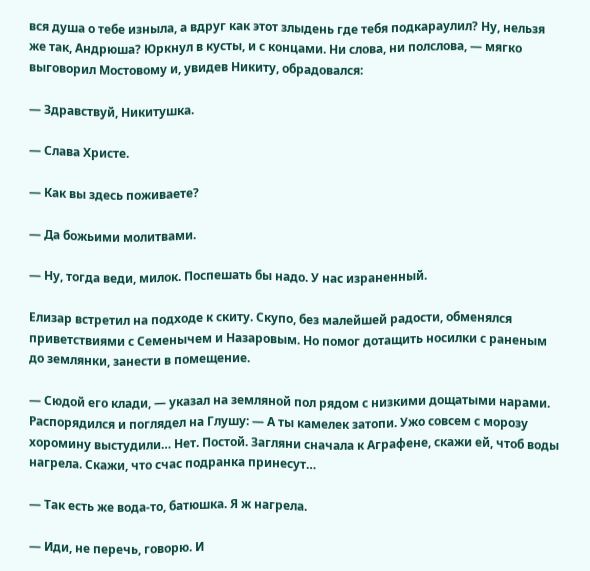вся душа о тебе изныла, а вдруг как этот злыдень где тебя подкараулил? Ну, нельзя же так, Андрюша? Юркнул в кусты, и с концами. Ни слова, ни полслова, — мягко выговорил Мостовому и, увидев Никиту, обрадовался:

— Здравствуй, Никитушка.

— Слава Христе.

— Как вы здесь поживаете?

— Да божьими молитвами.

— Ну, тогда веди, милок. Поспешать бы надо. У нас израненный.

Елизар встретил на подходе к скиту. Скупо, без малейшей радости, обменялся приветствиями с Семенычем и Назаровым. Но помог дотащить носилки с раненым до землянки, занести в помещение.

— Сюдой его клади, — указал на земляной пол рядом с низкими дощатыми нарами. Распорядился и поглядел на Глушу: — А ты камелек затопи. Ужо совсем с морозу хоромину выстудили… Нет. Постой. Загляни сначала к Аграфене, скажи ей, чтоб воды нагрела. Скажи, что счас подранка принесут…

— Так есть же вода-то, батюшка. Я ж нагрела.

— Иди, не перечь, говорю. И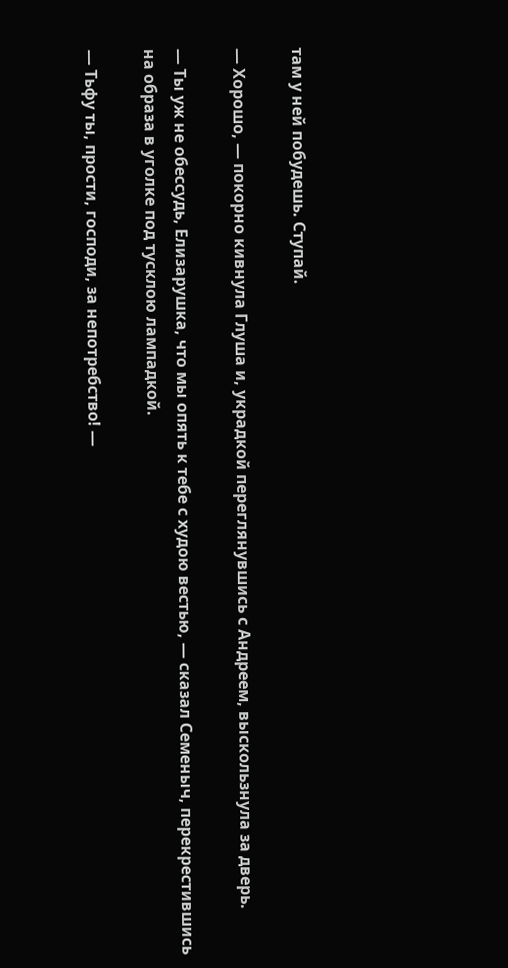там у ней побудешь. Ступай.

— Хорошо, — покорно кивнула Глуша и, украдкой переглянувшись с Андреем, выскользнула за дверь.

— Ты уж не обессудь, Елизарушка, что мы опять к тебе с худою вестью, — сказал Семеныч, перекрестившись на образа в уголке под тусклою лампадкой.

— Тьфу ты, прости, господи, за непотребство! —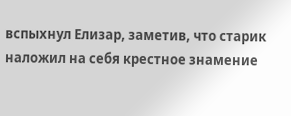вспыхнул Елизар, заметив, что старик наложил на себя крестное знамение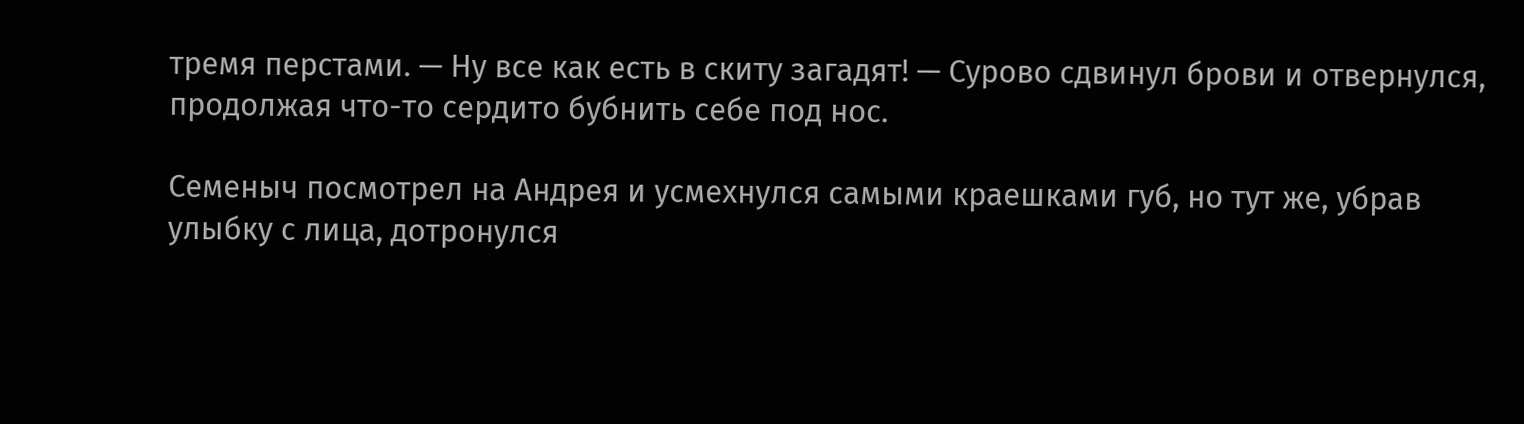тремя перстами. — Ну все как есть в скиту загадят! — Сурово сдвинул брови и отвернулся, продолжая что-то сердито бубнить себе под нос.

Семеныч посмотрел на Андрея и усмехнулся самыми краешками губ, но тут же, убрав улыбку с лица, дотронулся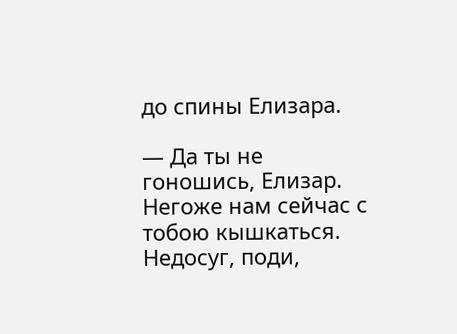до спины Елизара.

— Да ты не гоношись, Елизар. Негоже нам сейчас с тобою кышкаться. Недосуг, поди,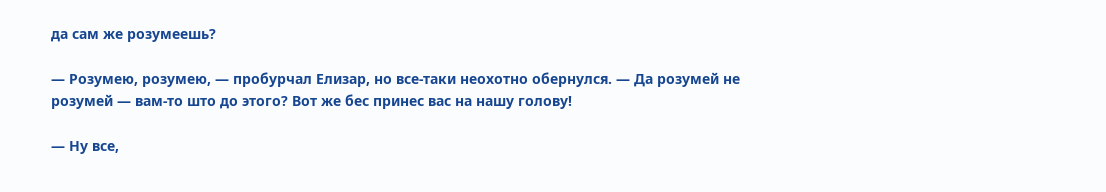да сам же розумеешь?

— Розумею, розумею, — пробурчал Елизар, но все-таки неохотно обернулся. — Да розумей не розумей — вам-то што до этого? Вот же бес принес вас на нашу голову!

— Ну все,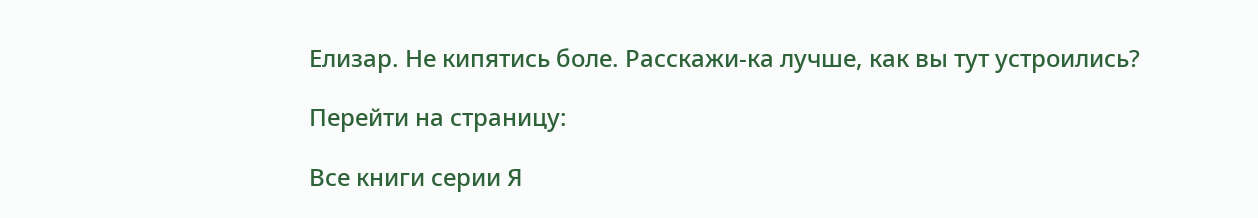Елизар. Не кипятись боле. Расскажи-ка лучше, как вы тут устроились?

Перейти на страницу:

Все книги серии Я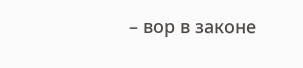– вор в законе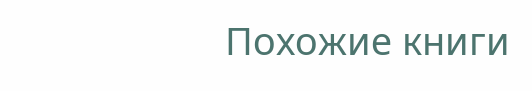Похожие книги